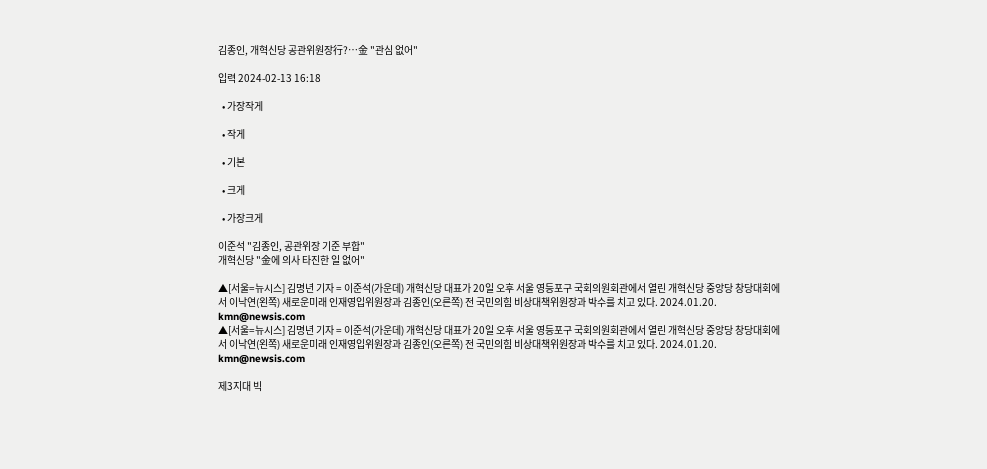김종인, 개혁신당 공관위원장行?…金 "관심 없어"

입력 2024-02-13 16:18

  • 가장작게

  • 작게

  • 기본

  • 크게

  • 가장크게

이준석 "김종인, 공관위장 기준 부합"
개혁신당 "金에 의사 타진한 일 없어"

▲[서울=뉴시스] 김명년 기자 = 이준석(가운데) 개혁신당 대표가 20일 오후 서울 영등포구 국회의원회관에서 열린 개혁신당 중앙당 창당대회에서 이낙연(왼쪽) 새로운미래 인재영입위원장과 김종인(오른쪽) 전 국민의힘 비상대책위원장과 박수를 치고 있다. 2024.01.20. kmn@newsis.com
▲[서울=뉴시스] 김명년 기자 = 이준석(가운데) 개혁신당 대표가 20일 오후 서울 영등포구 국회의원회관에서 열린 개혁신당 중앙당 창당대회에서 이낙연(왼쪽) 새로운미래 인재영입위원장과 김종인(오른쪽) 전 국민의힘 비상대책위원장과 박수를 치고 있다. 2024.01.20. kmn@newsis.com

제3지대 빅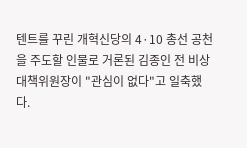텐트를 꾸린 개혁신당의 4·10 총선 공천을 주도할 인물로 거론된 김종인 전 비상대책위원장이 "관심이 없다"고 일축했다.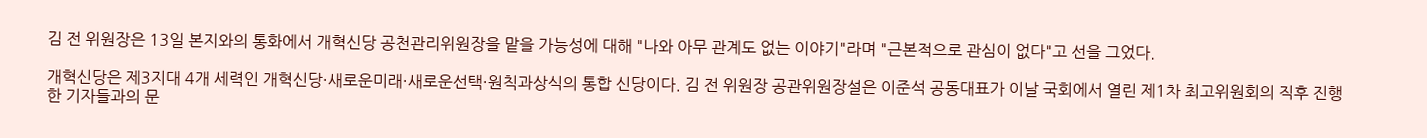김 전 위원장은 13일 본지와의 통화에서 개혁신당 공천관리위원장을 맡을 가능성에 대해 "나와 아무 관계도 없는 이야기"라며 "근본적으로 관심이 없다"고 선을 그었다.

개혁신당은 제3지대 4개 세력인 개혁신당·새로운미래·새로운선택·원칙과상식의 통합 신당이다. 김 전 위원장 공관위원장설은 이준석 공동대표가 이날 국회에서 열린 제1차 최고위원회의 직후 진행한 기자들과의 문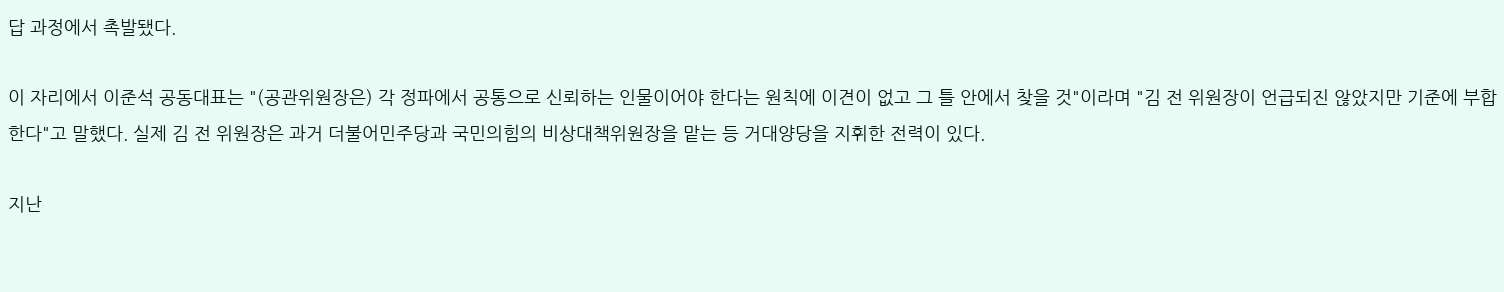답 과정에서 촉발됐다.

이 자리에서 이준석 공동대표는 "(공관위원장은) 각 정파에서 공통으로 신뢰하는 인물이어야 한다는 원칙에 이견이 없고 그 틀 안에서 찾을 것"이라며 "김 전 위원장이 언급되진 않았지만 기준에 부합한다"고 말했다. 실제 김 전 위원장은 과거 더불어민주당과 국민의힘의 비상대책위원장을 맡는 등 거대양당을 지휘한 전력이 있다.

지난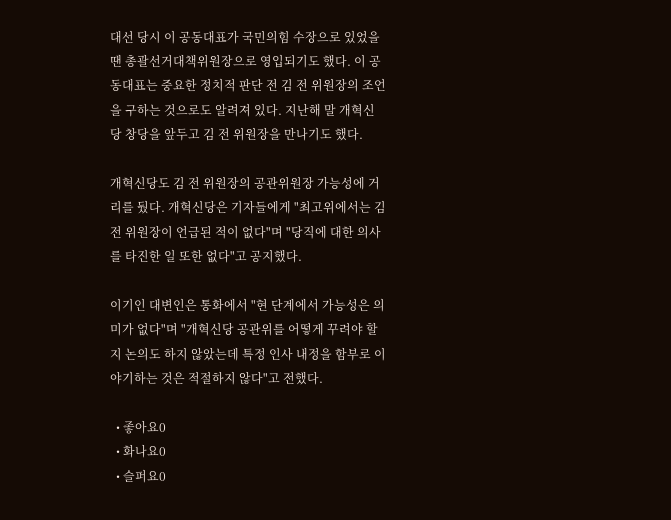대선 당시 이 공동대표가 국민의힘 수장으로 있었을 땐 총괄선거대책위원장으로 영입되기도 했다. 이 공동대표는 중요한 정치적 판단 전 김 전 위원장의 조언을 구하는 것으로도 알려져 있다. 지난해 말 개혁신당 창당을 앞두고 김 전 위원장을 만나기도 했다.

개혁신당도 김 전 위원장의 공관위원장 가능성에 거리를 뒀다. 개혁신당은 기자들에게 "최고위에서는 김 전 위원장이 언급된 적이 없다"며 "당직에 대한 의사를 타진한 일 또한 없다"고 공지했다.

이기인 대변인은 통화에서 "현 단계에서 가능성은 의미가 없다"며 "개혁신당 공관위를 어떻게 꾸려야 할지 논의도 하지 않았는데 특정 인사 내정을 함부로 이야기하는 것은 적절하지 않다"고 전했다.

  • 좋아요0
  • 화나요0
  • 슬퍼요0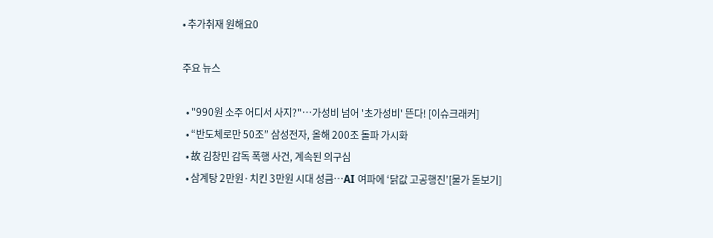• 추가취재 원해요0

주요 뉴스

  • "990원 소주 어디서 사지?"⋯가성비 넘어 '초가성비' 뜬다! [이슈크래커]
  • “반도체로만 50조” 삼성전자, 올해 200조 돌파 가시화
  • 故 김창민 감독 폭행 사건, 계속된 의구심
  • 삼계탕 2만원·치킨 3만원 시대 성큼⋯AI 여파에 ‘닭값 고공행진’[물가 돋보기]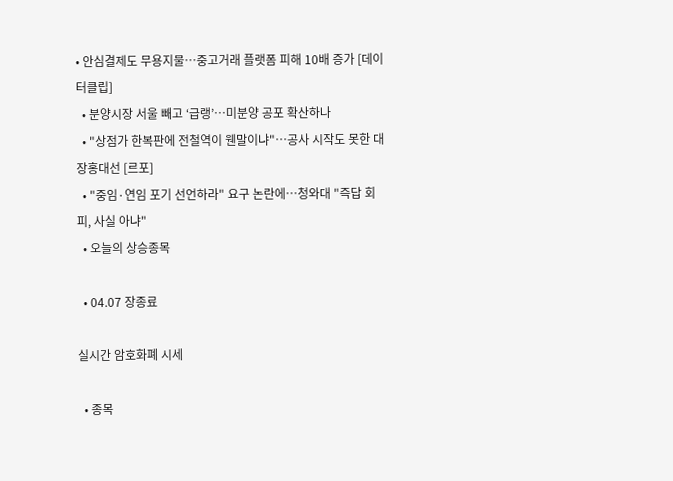• 안심결제도 무용지물…중고거래 플랫폼 피해 10배 증가 [데이터클립]
  • 분양시장 서울 빼고 ‘급랭’⋯미분양 공포 확산하나
  • "상점가 한복판에 전철역이 웬말이냐"…공사 시작도 못한 대장홍대선 [르포]
  • "중임·연임 포기 선언하라" 요구 논란에…청와대 "즉답 회피, 사실 아냐"
  • 오늘의 상승종목

  • 04.07 장종료

실시간 암호화폐 시세

  • 종목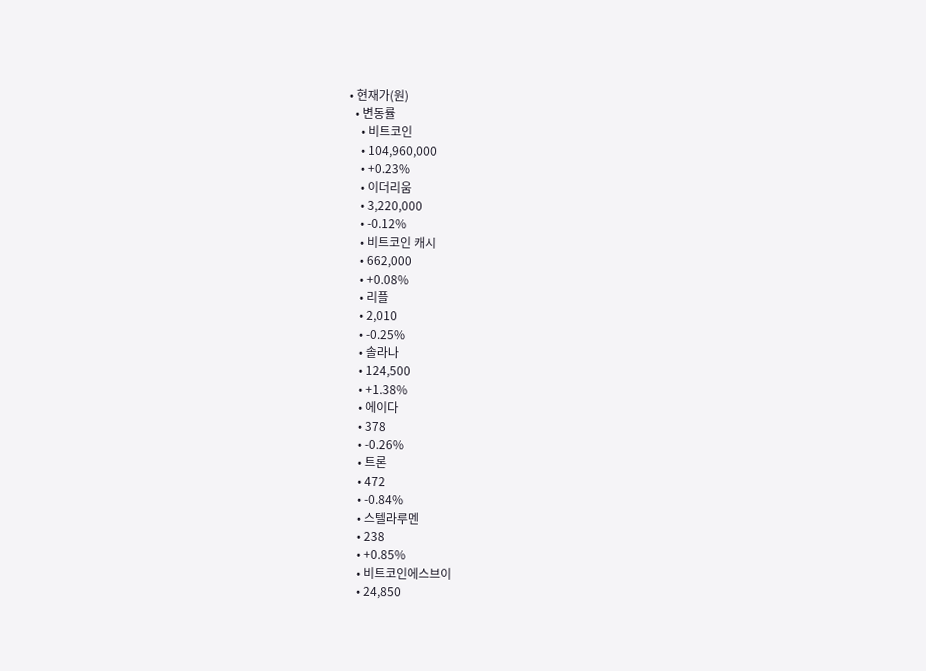• 현재가(원)
  • 변동률
    • 비트코인
    • 104,960,000
    • +0.23%
    • 이더리움
    • 3,220,000
    • -0.12%
    • 비트코인 캐시
    • 662,000
    • +0.08%
    • 리플
    • 2,010
    • -0.25%
    • 솔라나
    • 124,500
    • +1.38%
    • 에이다
    • 378
    • -0.26%
    • 트론
    • 472
    • -0.84%
    • 스텔라루멘
    • 238
    • +0.85%
    • 비트코인에스브이
    • 24,850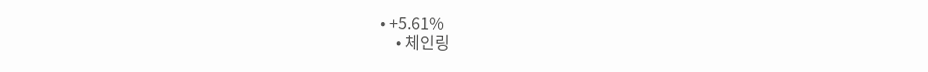• +5.61%
    • 체인링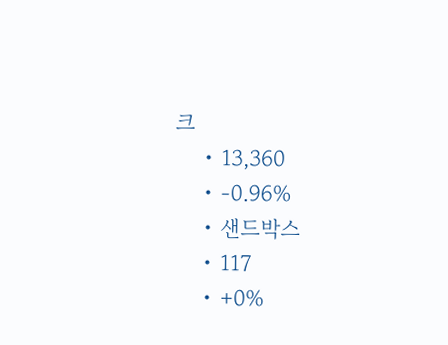크
    • 13,360
    • -0.96%
    • 샌드박스
    • 117
    • +0%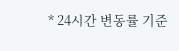* 24시간 변동률 기준